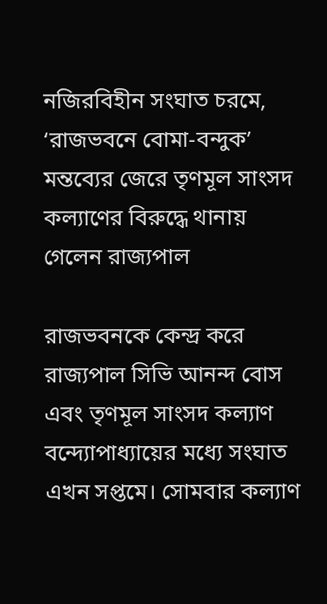নজিরবিহীন সংঘাত চরমে, ‘রাজভবনে বোমা-বন্দুক’ মন্তব্যের জেরে তৃণমূল সাংসদ কল্যাণের বিরুদ্ধে থানায় গেলেন রাজ্যপাল

রাজভবনকে কেন্দ্র করে রাজ্যপাল সিভি আনন্দ বোস এবং তৃণমূল সাংসদ কল্যাণ বন্দ্যোপাধ্যায়ের মধ্যে সংঘাত এখন সপ্তমে। সোমবার কল্যাণ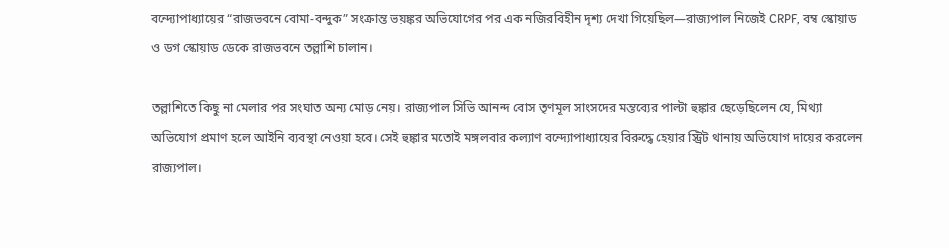বন্দ্যোপাধ্যায়ের “রাজভবনে বোমা-বন্দুক” সংক্রান্ত ভয়ঙ্কর অভিযোগের পর এক নজিরবিহীন দৃশ্য দেখা গিয়েছিল—রাজ্যপাল নিজেই CRPF, বম্ব স্কোয়াড ও ডগ স্কোয়াড ডেকে রাজভবনে তল্লাশি চালান।

তল্লাশিতে কিছু না মেলার পর সংঘাত অন্য মোড় নেয়। রাজ্যপাল সিভি আনন্দ বোস তৃণমূল সাংসদের মন্তব্যের পাল্টা হুঙ্কার ছেড়েছিলেন যে, মিথ্যা অভিযোগ প্রমাণ হলে আইনি ব্যবস্থা নেওয়া হবে। সেই হুঙ্কার মতোই মঙ্গলবার কল্যাণ বন্দ্যোপাধ্যায়ের বিরুদ্ধে হেয়ার স্ট্রিট থানায় অভিযোগ দায়ের করলেন রাজ্যপাল।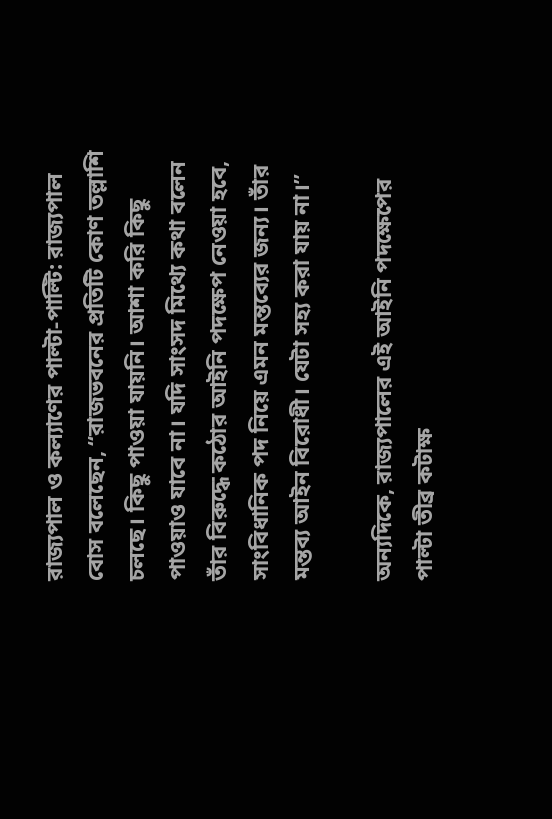রাজ্যপাল ও কল্যাণের পাল্টা-পাল্টি: রাজ্যপাল বোস বলেছেন, “রাজভবনের প্রতিটি কোণ তল্লাশি চলছে। কিছু পাওয়া যায়নি। আশা করি কিছু পাওয়াও যাবে না। যদি সাংসদ মিথ্যে কথা বলেন তাঁর বিরুদ্ধে কঠোর আইনি পদক্ষেপ নেওয়া হবে, সাংবিধানিক পদ নিয়ে এমন মন্তব্যের জন্য। তাঁর মন্তব্য আইন বিরোধী। যেটা সহ্য করা যায় না।”

অন্যদিকে, রাজ্যপালের এই আইনি পদক্ষেপের পাল্টা তীব্র কটাক্ষ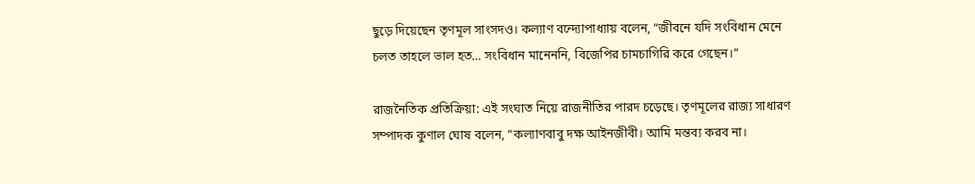ছুড়ে দিয়েছেন তৃণমূল সাংসদও। কল্যাণ বন্দ্যোপাধ্যায় বলেন, “জীবনে যদি সংবিধান মেনে চলত তাহলে ভাল হত… সংবিধান মানেননি, বিজেপির চামচাগিরি করে গেছেন।”

রাজনৈতিক প্রতিক্রিয়া: এই সংঘাত নিয়ে রাজনীতির পারদ চড়েছে। তৃণমূলের রাজ্য সাধারণ সম্পাদক কুণাল ঘোষ বলেন, “কল্যাণবাবু দক্ষ আইনজীবী। আমি মন্তব্য করব না।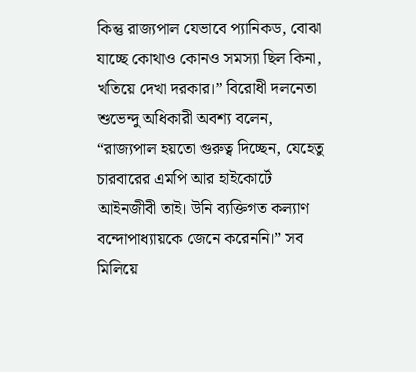কিন্তু রাজ্যপাল যেভাবে প্যানিকড, বোঝা যাচ্ছে কোথাও কোনও সমস্যা ছিল কিনা, খতিয়ে দেখা দরকার।” বিরোধী দলনেতা শুভেন্দু অধিকারী অবশ্য বলেন, “রাজ্যপাল হয়তো গুরুত্ব দিচ্ছেন, যেহেতু চারবারের এমপি আর হাইকোর্টে আইনজীবী তাই। উনি ব্যক্তিগত কল্যাণ বন্দোপাধ্যায়কে জেনে করেননি।” সব মিলিয়ে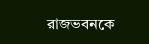রাজভবনকে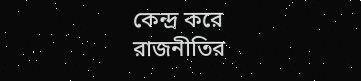কেন্দ্র করে রাজনীতির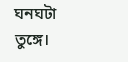ঘনঘটা তুঙ্গে।